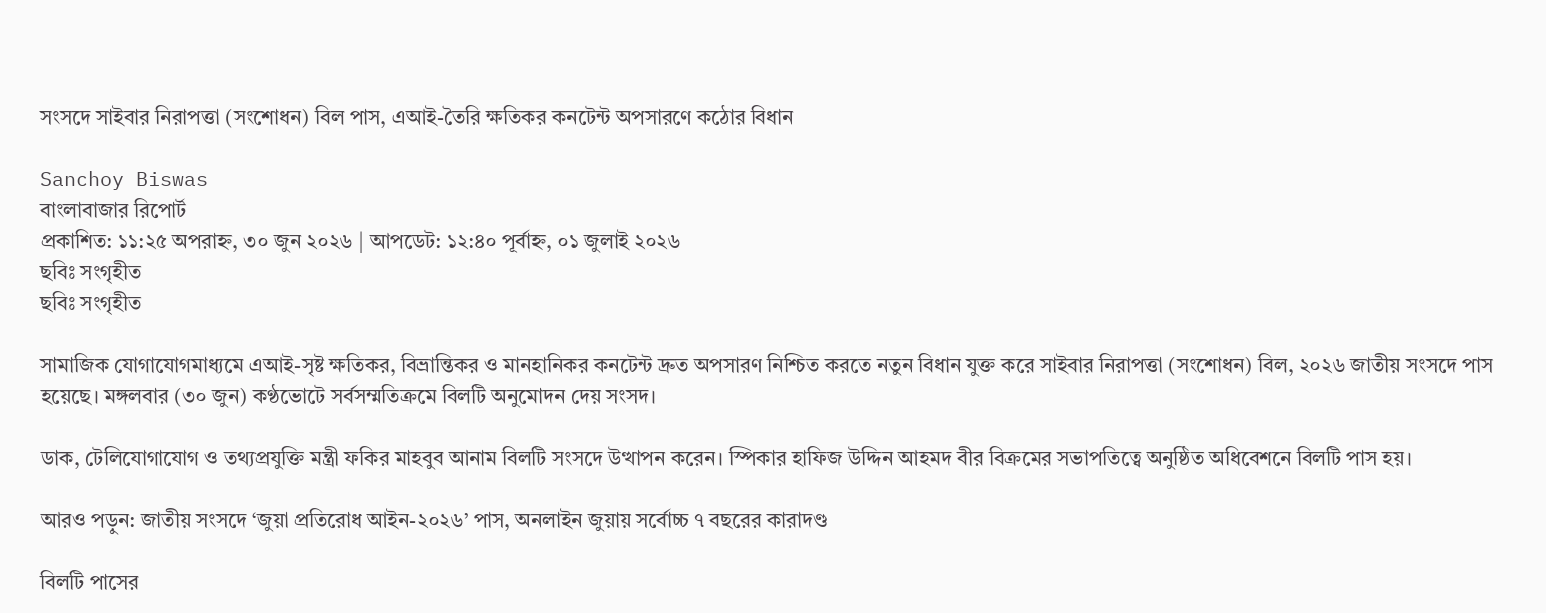সংসদে সাইবার নিরাপত্তা (সংশোধন) বিল পাস, এআই-তৈরি ক্ষতিকর কনটেন্ট অপসারণে কঠোর বিধান

Sanchoy Biswas
বাংলাবাজার রিপোর্ট
প্রকাশিত: ১১:২৫ অপরাহ্ন, ৩০ জুন ২০২৬ | আপডেট: ১২:৪০ পূর্বাহ্ন, ০১ জুলাই ২০২৬
ছবিঃ সংগৃহীত
ছবিঃ সংগৃহীত

সামাজিক যোগাযোগমাধ্যমে এআই-সৃষ্ট ক্ষতিকর, বিভ্রান্তিকর ও মানহানিকর কনটেন্ট দ্রুত অপসারণ নিশ্চিত করতে নতুন বিধান যুক্ত করে সাইবার নিরাপত্তা (সংশোধন) বিল, ২০২৬ জাতীয় সংসদে পাস হয়েছে। মঙ্গলবার (৩০ জুন) কণ্ঠভোটে সর্বসম্মতিক্রমে বিলটি অনুমোদন দেয় সংসদ।

ডাক, টেলিযোগাযোগ ও তথ্যপ্রযুক্তি মন্ত্রী ফকির মাহবুব আনাম বিলটি সংসদে উত্থাপন করেন। স্পিকার হাফিজ উদ্দিন আহমদ বীর বিক্রমের সভাপতিত্বে অনুষ্ঠিত অধিবেশনে বিলটি পাস হয়।

আরও পড়ুন: জাতীয় সংসদে ‘জুয়া প্রতিরোধ আইন-২০২৬’ পাস, অনলাইন জুয়ায় সর্বোচ্চ ৭ বছরের কারাদণ্ড

বিলটি পাসের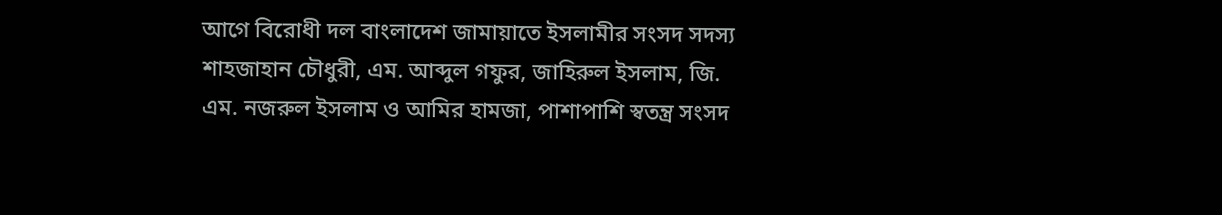আগে বিরোধী দল বাংলাদেশ জামায়াতে ইসলামীর সংসদ সদস্য শাহজাহান চৌধুরী, এম. আব্দুল গফুর, জাহিরুল ইসলাম, জি. এম. নজরুল ইসলাম ও আমির হামজা, পাশাপাশি স্বতন্ত্র সংসদ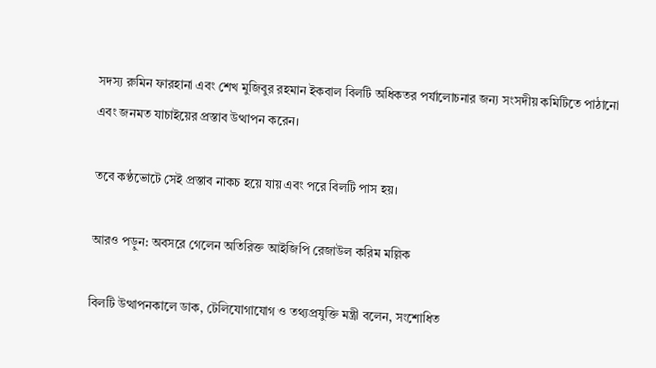সদস্য রুমিন ফারহানা এবং শেখ মুজিবুর রহমান ইকবাল বিলটি অধিকতর পর্যালোচনার জন্য সংসদীয় কমিটিতে পাঠানো এবং জনমত যাচাইয়ের প্রস্তাব উত্থাপন করেন।

তবে কণ্ঠভোটে সেই প্রস্তাব নাকচ হয়ে যায় এবং পরে বিলটি পাস হয়।

আরও পড়ুন: অবসরে গেলেন অতিরিক্ত আইজিপি রেজাউল করিম মল্লিক

বিলটি উত্থাপনকালে ডাক, টেলিযোগাযোগ ও তথ্যপ্রযুক্তি মন্ত্রী বলেন, সংশোধিত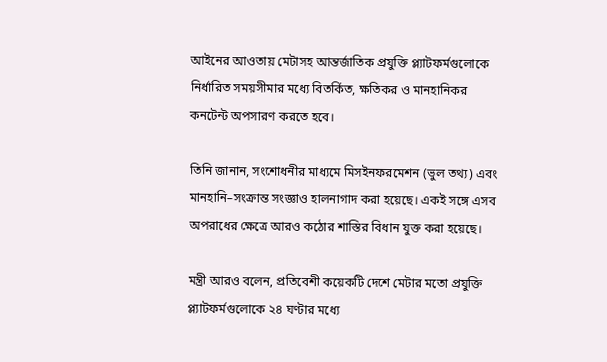আইনের আওতায় মেটাসহ আন্তর্জাতিক প্রযুক্তি প্ল্যাটফর্মগুলোকে নির্ধারিত সময়সীমার মধ্যে বিতর্কিত, ক্ষতিকর ও মানহানিকর কনটেন্ট অপসারণ করতে হবে।

তিনি জানান, সংশোধনীর মাধ্যমে মিসইনফরমেশন (ভুল তথ্য) এবং মানহানি–সংক্রান্ত সংজ্ঞাও হালনাগাদ করা হয়েছে। একই সঙ্গে এসব অপরাধের ক্ষেত্রে আরও কঠোর শাস্তির বিধান যুক্ত করা হয়েছে।

মন্ত্রী আরও বলেন, প্রতিবেশী কয়েকটি দেশে মেটার মতো প্রযুক্তি প্ল্যাটফর্মগুলোকে ২৪ ঘণ্টার মধ্যে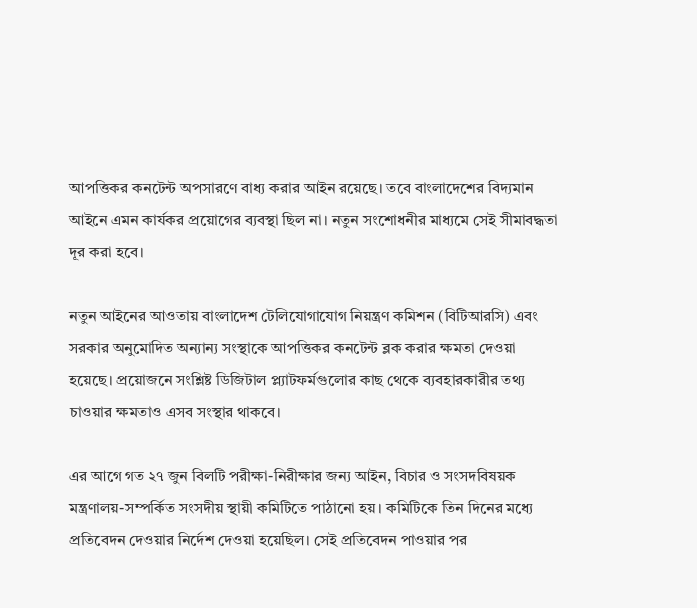আপত্তিকর কনটেন্ট অপসারণে বাধ্য করার আইন রয়েছে। তবে বাংলাদেশের বিদ্যমান আইনে এমন কার্যকর প্রয়োগের ব্যবস্থা ছিল না। নতুন সংশোধনীর মাধ্যমে সেই সীমাবদ্ধতা দূর করা হবে।

নতুন আইনের আওতায় বাংলাদেশ টেলিযোগাযোগ নিয়ন্ত্রণ কমিশন (বিটিআরসি) এবং সরকার অনুমোদিত অন্যান্য সংস্থাকে আপত্তিকর কনটেন্ট ব্লক করার ক্ষমতা দেওয়া হয়েছে। প্রয়োজনে সংশ্লিষ্ট ডিজিটাল প্ল্যাটফর্মগুলোর কাছ থেকে ব্যবহারকারীর তথ্য চাওয়ার ক্ষমতাও এসব সংস্থার থাকবে।

এর আগে গত ২৭ জুন বিলটি পরীক্ষা-নিরীক্ষার জন্য আইন, বিচার ও সংসদবিষয়ক মন্ত্রণালয়-সম্পর্কিত সংসদীয় স্থায়ী কমিটিতে পাঠানো হয়। কমিটিকে তিন দিনের মধ্যে প্রতিবেদন দেওয়ার নির্দেশ দেওয়া হয়েছিল। সেই প্রতিবেদন পাওয়ার পর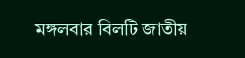মঙ্গলবার বিলটি জাতীয়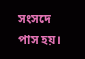সংসদে পাস হয়।